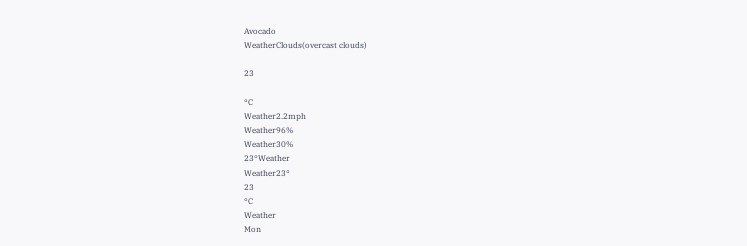Avocado
WeatherClouds(overcast clouds)

23

°C
Weather2.2mph
Weather96%
Weather30%
23°Weather
Weather23°
23
°C
Weather
Mon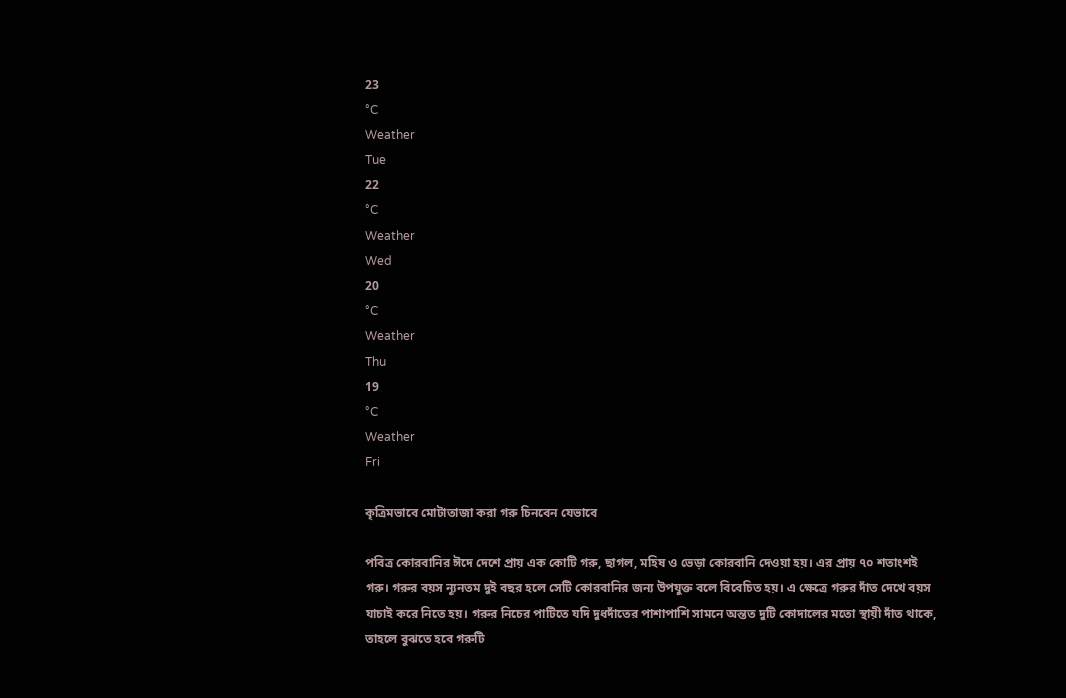23
°C
Weather
Tue
22
°C
Weather
Wed
20
°C
Weather
Thu
19
°C
Weather
Fri

কৃত্রিমভাবে মোটাতাজা করা গরু চিনবেন যেভাবে

পবিত্র কোরবানির ঈদে দেশে প্রায় এক কোটি গরু, ছাগল, মহিষ ও ভেড়া কোরবানি দেওয়া হয়। এর প্রায় ৭০ শতাংশই গরু। গরুর বয়স ন্যূনতম দুই বছর হলে সেটি কোরবানির জন্য উপযুক্ত বলে বিবেচিত হয়। এ ক্ষেত্রে গরুর দাঁত দেখে বয়স যাচাই করে নিতে হয়। গরুর নিচের পাটিতে যদি দুধদাঁতের পাশাপাশি সামনে অন্তত দুটি কোদালের মতো স্থায়ী দাঁত থাকে, তাহলে বুঝতে হবে গরুটি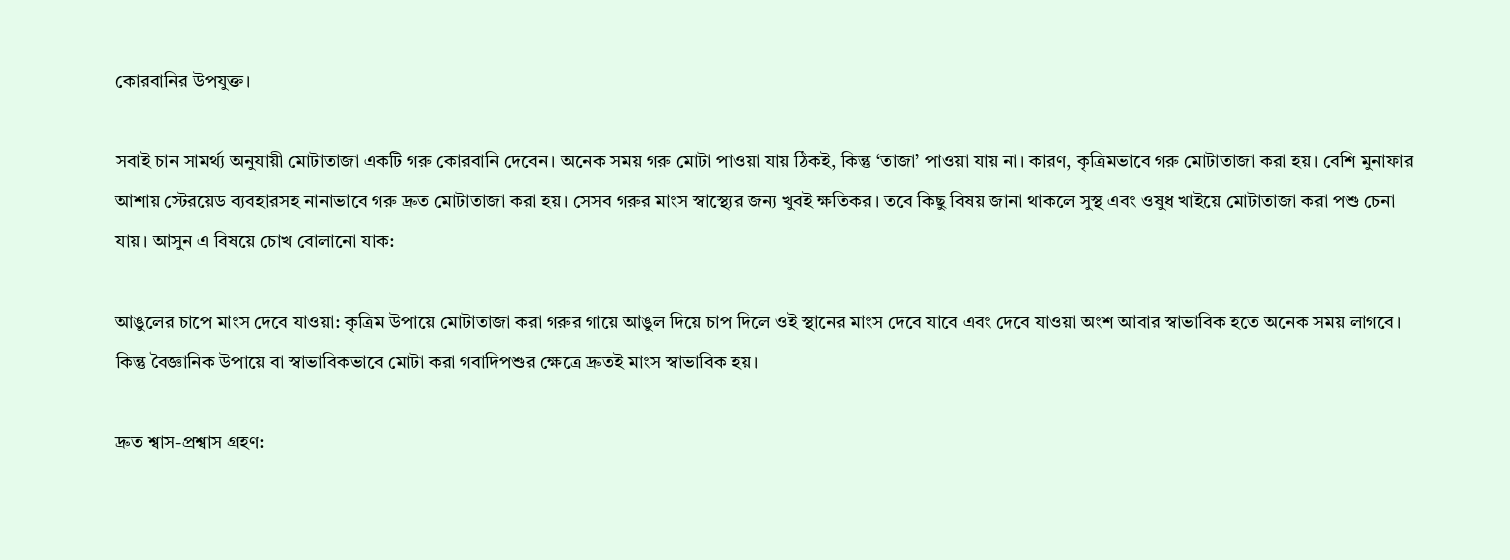কোরবানির উপযুক্ত।

সবাই চান সামর্থ্য অনুযায়ী মোটাতাজা একটি গরু কোরবানি দেবেন। অনেক সময় গরু মোটা পাওয়া যায় ঠিকই, কিন্তু ‘তাজা’ পাওয়া যায় না। কারণ, কৃত্রিমভাবে গরু মোটাতাজা করা হয়। বেশি মুনাফার আশায় স্টেরয়েড ব্যবহারসহ নানাভাবে গরু দ্রুত মোটাতাজা করা হয়। সেসব গরুর মাংস স্বাস্থ্যের জন্য খুবই ক্ষতিকর। তবে কিছু বিষয় জানা থাকলে সুস্থ এবং ওষুধ খাইয়ে মোটাতাজা করা পশু চেনা যায়। আসুন এ বিষয়ে চোখ বোলানো যাক:

আঙুলের চাপে মাংস দেবে যাওয়া: কৃত্রিম উপায়ে মোটাতাজা করা গরুর গায়ে আঙুল দিয়ে চাপ দিলে ওই স্থানের মাংস দেবে যাবে এবং দেবে যাওয়া অংশ আবার স্বাভাবিক হতে অনেক সময় লাগবে। কিন্তু বৈজ্ঞানিক উপায়ে বা স্বাভাবিকভাবে মোটা করা গবাদিপশুর ক্ষেত্রে দ্রুতই মাংস স্বাভাবিক হয়।

দ্রুত শ্বাস-প্রশ্বাস গ্রহণ: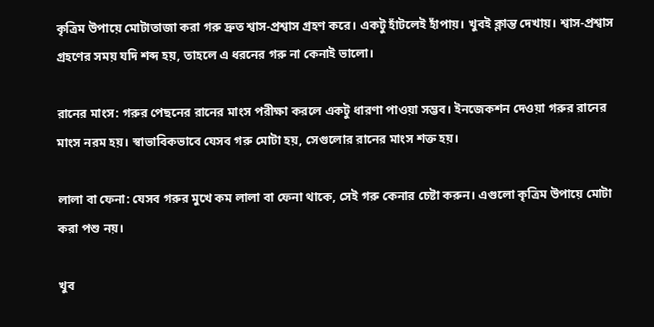কৃত্রিম উপায়ে মোটাতাজা করা গরু দ্রুত শ্বাস-প্রশ্বাস গ্রহণ করে। একটু হাঁটলেই হাঁপায়। খুবই ক্লান্ত দেখায়। শ্বাস-প্রশ্বাস গ্রহণের সময় যদি শব্দ হয়, তাহলে এ ধরনের গরু না কেনাই ভালো।

রানের মাংস: গরুর পেছনের রানের মাংস পরীক্ষা করলে একটু ধারণা পাওয়া সম্ভব। ইনজেকশন দেওয়া গরুর রানের মাংস নরম হয়। স্বাভাবিকভাবে যেসব গরু মোটা হয়, সেগুলোর রানের মাংস শক্ত হয়।

লালা বা ফেনা: যেসব গরুর মুখে কম লালা বা ফেনা থাকে, সেই গরু কেনার চেষ্টা করুন। এগুলো কৃত্রিম উপায়ে মোটা করা পশু নয়।

খুব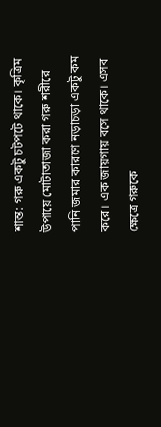শান্ত: গরু একটু চটপটে থাকে। কৃত্রিম উপায়ে মোটাতাজা করা গরু শরীরে পানি জমার কারণে নড়াচড়া একটু কম করে। এক জায়গায় বসে থাকে। এসব ক্ষেত্রে গরুকে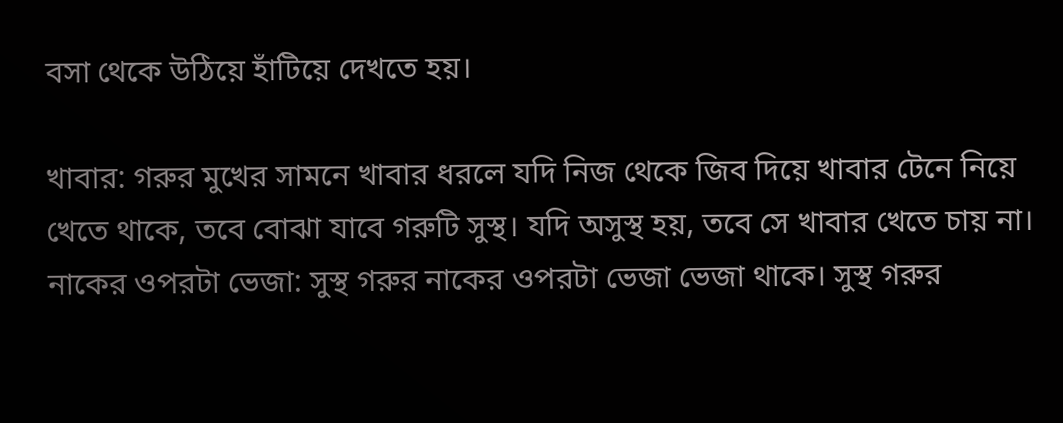বসা থেকে উঠিয়ে হাঁটিয়ে দেখতে হয়।

খাবার: গরুর মুখের সামনে খাবার ধরলে যদি নিজ থেকে জিব দিয়ে খাবার টেনে নিয়ে খেতে থাকে, তবে বোঝা যাবে গরুটি সুস্থ। যদি অসুস্থ হয়, তবে সে খাবার খেতে চায় না।
নাকের ওপরটা ভেজা: সুস্থ গরুর নাকের ওপরটা ভেজা ভেজা থাকে। সুস্থ গরুর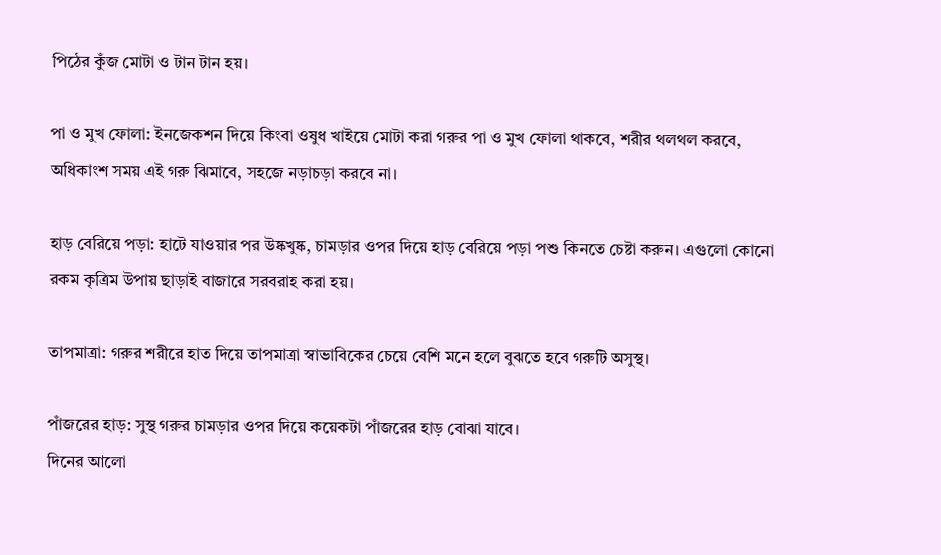পিঠের কুঁজ মোটা ও টান টান হয়।

পা ও মুখ ফোলা: ইনজেকশন দিয়ে কিংবা ওষুধ খাইয়ে মোটা করা গরুর পা ও মুখ ফোলা থাকবে, শরীর থলথল করবে, অধিকাংশ সময় এই গরু ঝিমাবে, সহজে নড়াচড়া করবে না।

হাড় বেরিয়ে পড়া: হাটে যাওয়ার পর উষ্কখুষ্ক, চামড়ার ওপর দিয়ে হাড় বেরিয়ে পড়া পশু কিনতে চেষ্টা করুন। এগুলো কোনো রকম কৃত্রিম উপায় ছাড়াই বাজারে সরবরাহ করা হয়।

তাপমাত্রা: গরুর শরীরে হাত দিয়ে তাপমাত্রা স্বাভাবিকের চেয়ে বেশি মনে হলে বুঝতে হবে গরুটি অসুস্থ।

পাঁজরের হাড়: সুস্থ গরুর চামড়ার ওপর দিয়ে কয়েকটা পাঁজরের হাড় বোঝা যাবে।
দিনের আলো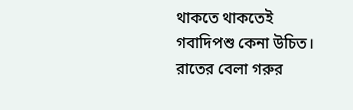থাকতে থাকতেই গবাদিপশু কেনা উচিত। রাতের বেলা গরুর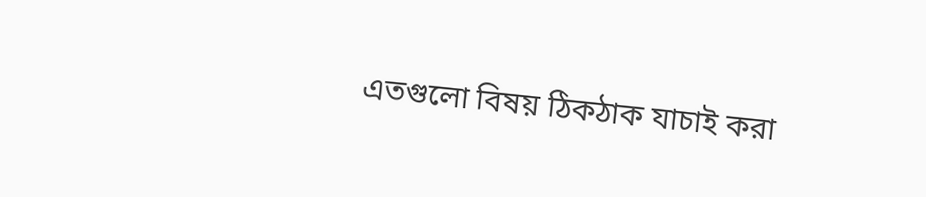এতগুলো বিষয় ঠিকঠাক যাচাই করা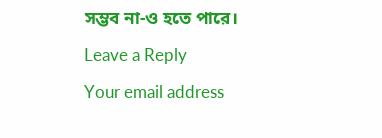সম্ভব না-ও হতে পারে।

Leave a Reply

Your email address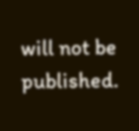will not be published.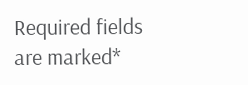Required fields are marked*